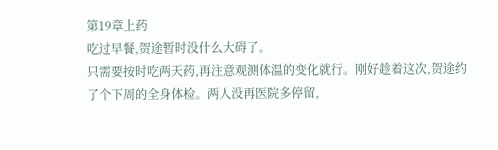第19章上药
吃过早餐,贺途暂时没什么大碍了。
只需要按时吃两天药,再注意观测体温的变化就行。刚好趁着这次,贺途约了个下周的全身体检。两人没再医院多停留,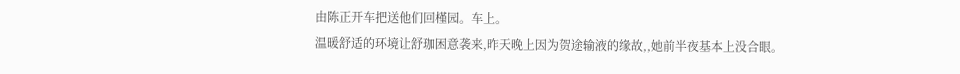由陈正开车把送他们回槿园。车上。
温暖舒适的环境让舒珈困意袭来,昨天晚上因为贺途输液的缘故,,她前半夜基本上没合眼。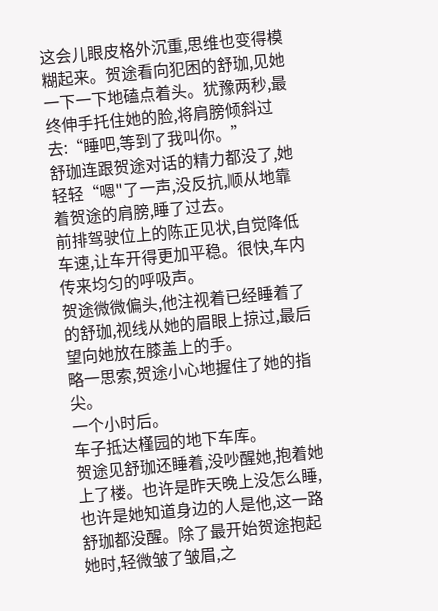这会儿眼皮格外沉重,思维也变得模糊起来。贺途看向犯困的舒珈,见她一下一下地磕点着头。犹豫两秒,最终伸手托住她的脸,将肩膀倾斜过去:“睡吧,等到了我叫你。”
舒珈连跟贺途对话的精力都没了,她轻轻“嗯"了一声,没反抗,顺从地靠着贺途的肩膀,睡了过去。
前排驾驶位上的陈正见状,自觉降低车速,让车开得更加平稳。很快,车内传来均匀的呼吸声。
贺途微微偏头,他注视着已经睡着了的舒珈,视线从她的眉眼上掠过,最后望向她放在膝盖上的手。
略一思索,贺途小心地握住了她的指尖。
一个小时后。
车子抵达槿园的地下车库。
贺途见舒珈还睡着,没吵醒她,抱着她上了楼。也许是昨天晚上没怎么睡,也许是她知道身边的人是他,这一路舒珈都没醒。除了最开始贺途抱起她时,轻微皱了皱眉,之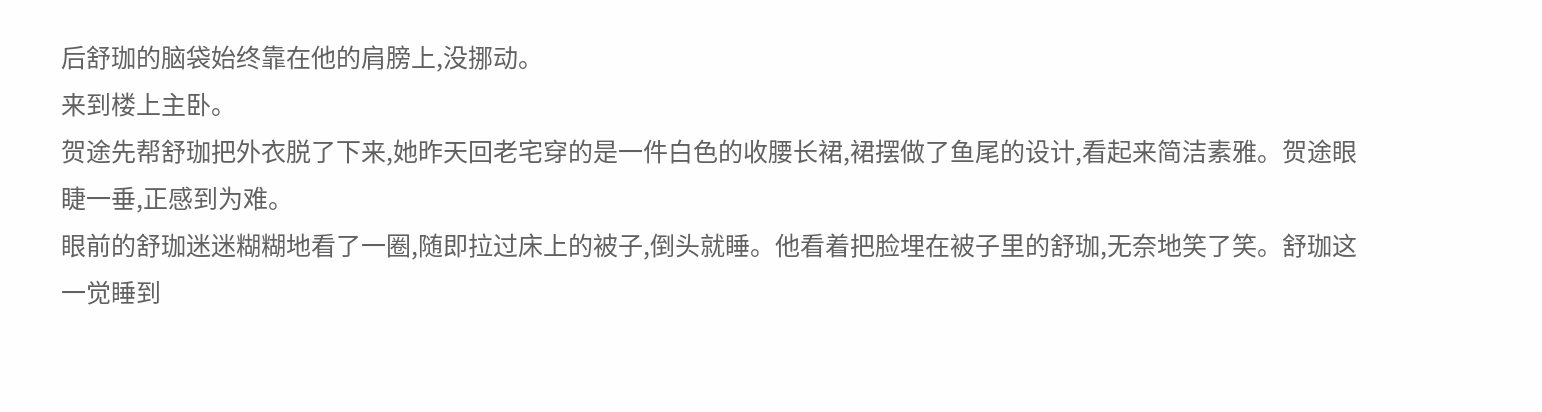后舒珈的脑袋始终靠在他的肩膀上,没挪动。
来到楼上主卧。
贺途先帮舒珈把外衣脱了下来,她昨天回老宅穿的是一件白色的收腰长裙,裙摆做了鱼尾的设计,看起来简洁素雅。贺途眼睫一垂,正感到为难。
眼前的舒珈迷迷糊糊地看了一圈,随即拉过床上的被子,倒头就睡。他看着把脸埋在被子里的舒珈,无奈地笑了笑。舒珈这一觉睡到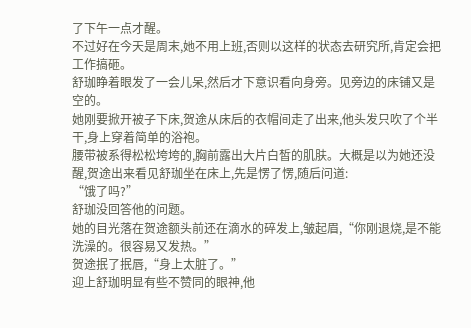了下午一点才醒。
不过好在今天是周末,她不用上班,否则以这样的状态去研究所,肯定会把工作搞砸。
舒珈睁着眼发了一会儿呆,然后才下意识看向身旁。见旁边的床铺又是空的。
她刚要掀开被子下床,贺途从床后的衣帽间走了出来,他头发只吹了个半干,身上穿着简单的浴袍。
腰带被系得松松垮垮的,胸前露出大片白皙的肌肤。大概是以为她还没醒,贺途出来看见舒珈坐在床上,先是愣了愣,随后问道:
“饿了吗?”
舒珈没回答他的问题。
她的目光落在贺途额头前还在滴水的碎发上,皱起眉,“你刚退烧,是不能洗澡的。很容易又发热。”
贺途抿了抿唇,“身上太脏了。”
迎上舒珈明显有些不赞同的眼神,他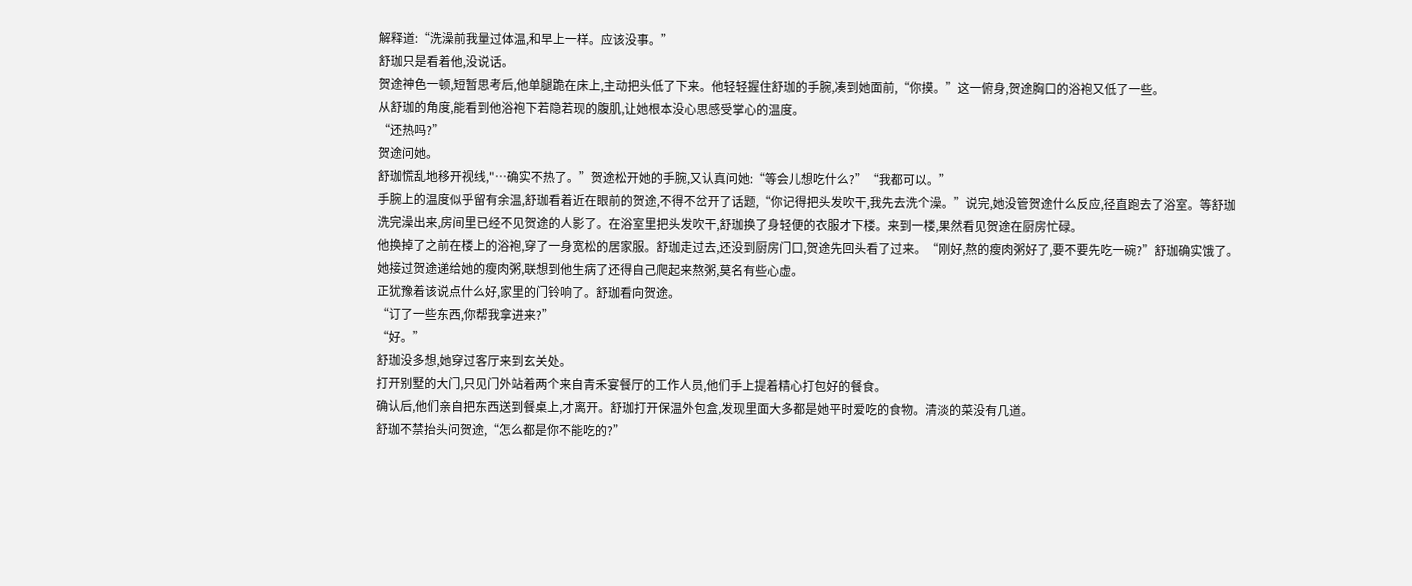解释道:“洗澡前我量过体温,和早上一样。应该没事。”
舒珈只是看着他,没说话。
贺途神色一顿,短暂思考后,他单腿跪在床上,主动把头低了下来。他轻轻握住舒珈的手腕,凑到她面前,“你摸。”这一俯身,贺途胸口的浴袍又低了一些。
从舒珈的角度,能看到他浴袍下若隐若现的腹肌,让她根本没心思感受掌心的温度。
“还热吗?”
贺途问她。
舒珈慌乱地移开视线,"…确实不热了。”贺途松开她的手腕,又认真问她:“等会儿想吃什么?”“我都可以。”
手腕上的温度似乎留有余温,舒珈看着近在眼前的贺途,不得不岔开了话题,“你记得把头发吹干,我先去洗个澡。”说完,她没管贺途什么反应,径直跑去了浴室。等舒珈洗完澡出来,房间里已经不见贺途的人影了。在浴室里把头发吹干,舒珈换了身轻便的衣服才下楼。来到一楼,果然看见贺途在厨房忙碌。
他换掉了之前在楼上的浴袍,穿了一身宽松的居家服。舒珈走过去,还没到厨房门口,贺途先回头看了过来。“刚好,熬的瘦肉粥好了,要不要先吃一碗?”舒珈确实饿了。
她接过贺途递给她的瘦肉粥,联想到他生病了还得自己爬起来熬粥,莫名有些心虚。
正犹豫着该说点什么好,家里的门铃响了。舒珈看向贺途。
“订了一些东西,你帮我拿进来?”
“好。”
舒珈没多想,她穿过客厅来到玄关处。
打开别墅的大门,只见门外站着两个来自青禾宴餐厅的工作人员,他们手上提着精心打包好的餐食。
确认后,他们亲自把东西送到餐桌上,才离开。舒珈打开保温外包盒,发现里面大多都是她平时爱吃的食物。清淡的菜没有几道。
舒珈不禁抬头问贺途,“怎么都是你不能吃的?”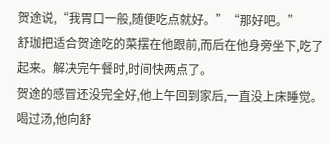贺途说,“我胃口一般,随便吃点就好。”“那好吧。”
舒珈把适合贺途吃的菜摆在他跟前,而后在他身旁坐下,吃了起来。解决完午餐时,时间快两点了。
贺途的感冒还没完全好,他上午回到家后,一直没上床睡觉。喝过汤,他向舒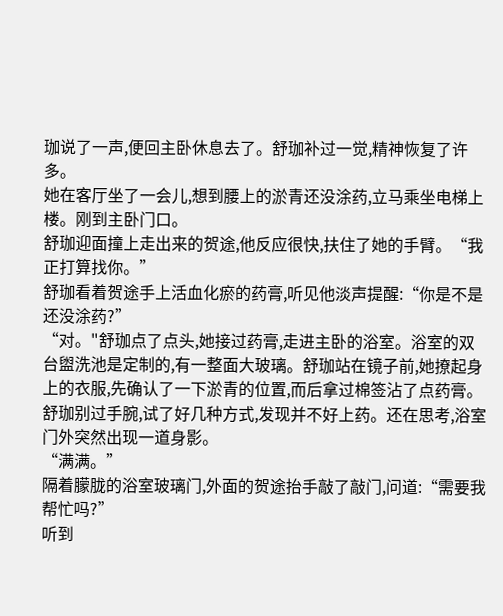珈说了一声,便回主卧休息去了。舒珈补过一觉,精神恢复了许多。
她在客厅坐了一会儿,想到腰上的淤青还没涂药,立马乘坐电梯上楼。刚到主卧门口。
舒珈迎面撞上走出来的贺途,他反应很快,扶住了她的手臂。“我正打算找你。”
舒珈看着贺途手上活血化瘀的药膏,听见他淡声提醒:“你是不是还没涂药?”
“对。"舒珈点了点头,她接过药膏,走进主卧的浴室。浴室的双台盥洗池是定制的,有一整面大玻璃。舒珈站在镜子前,她撩起身上的衣服,先确认了一下淤青的位置,而后拿过棉签沾了点药膏。
舒珈别过手腕,试了好几种方式,发现并不好上药。还在思考,浴室门外突然出现一道身影。
“满满。”
隔着朦胧的浴室玻璃门,外面的贺途抬手敲了敲门,问道:“需要我帮忙吗?”
听到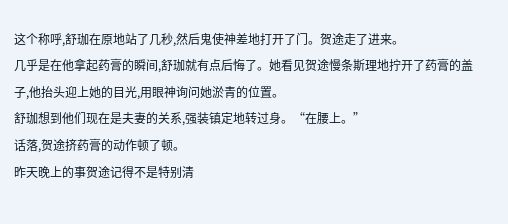这个称呼,舒珈在原地站了几秒,然后鬼使神差地打开了门。贺途走了进来。
几乎是在他拿起药膏的瞬间,舒珈就有点后悔了。她看见贺途慢条斯理地拧开了药膏的盖子,他抬头迎上她的目光,用眼神询问她淤青的位置。
舒珈想到他们现在是夫妻的关系,强装镇定地转过身。“在腰上。”
话落,贺途挤药膏的动作顿了顿。
昨天晚上的事贺途记得不是特别清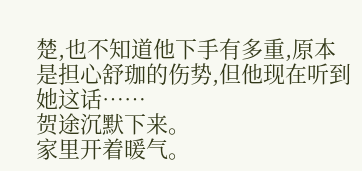楚,也不知道他下手有多重,原本是担心舒珈的伤势,但他现在听到她这话……
贺途沉默下来。
家里开着暖气。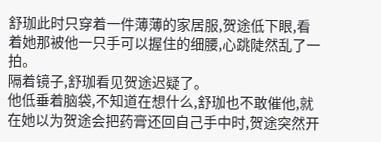舒珈此时只穿着一件薄薄的家居服,贺途低下眼,看着她那被他一只手可以握住的细腰,心跳陡然乱了一拍。
隔着镜子,舒珈看见贺途迟疑了。
他低垂着脑袋,不知道在想什么,舒珈也不敢催他,就在她以为贺途会把药膏还回自己手中时,贺途突然开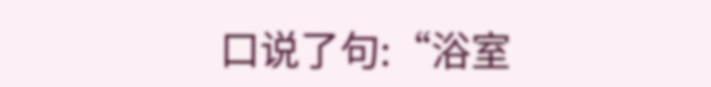口说了句:“浴室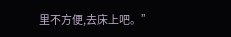里不方便,去床上吧。”